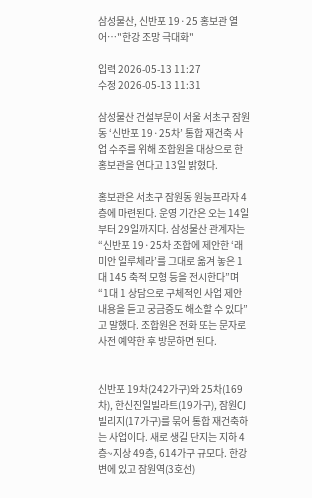삼성물산, 신반포 19·25 홍보관 열어…"한강 조망 극대화"

입력 2026-05-13 11:27
수정 2026-05-13 11:31

삼성물산 건설부문이 서울 서초구 잠원동 ‘신반포 19·25차’ 통합 재건축 사업 수주를 위해 조합원을 대상으로 한 홍보관을 연다고 13일 밝혔다.

홍보관은 서초구 잠원동 원능프라자 4층에 마련된다. 운영 기간은 오는 14일부터 29일까지다. 삼성물산 관계자는 “신반포 19·25차 조합에 제안한 ‘래미안 일루체라’를 그대로 옮겨 놓은 1대 145 축적 모형 등을 전시한다”며 “1대 1 상담으로 구체적인 사업 제안 내용을 듣고 궁금증도 해소할 수 있다”고 말했다. 조합원은 전화 또는 문자로 사전 예약한 후 방문하면 된다.


신반포 19차(242가구)와 25차(169차), 한신진일빌라트(19가구), 잠원CJ빌리지(17가구)를 묶어 통합 재건축하는 사업이다. 새로 생길 단지는 지하 4층~지상 49층, 614가구 규모다. 한강 변에 있고 잠원역(3호선)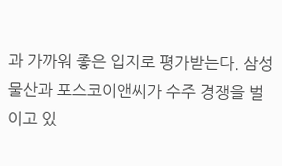과 가까워 좋은 입지로 평가받는다. 삼성물산과 포스코이앤씨가 수주 경쟁을 벌이고 있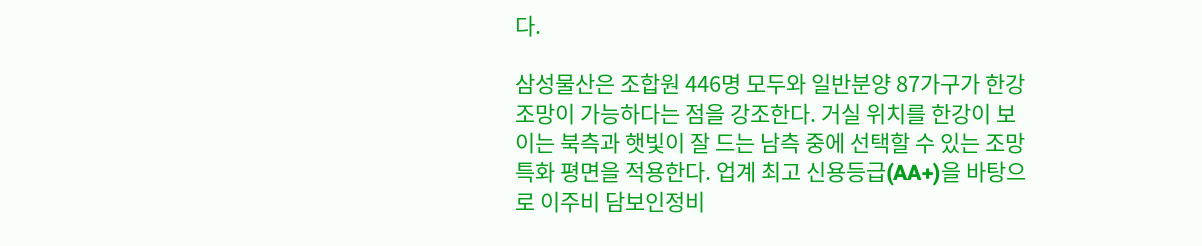다.

삼성물산은 조합원 446명 모두와 일반분양 87가구가 한강 조망이 가능하다는 점을 강조한다. 거실 위치를 한강이 보이는 북측과 햇빛이 잘 드는 남측 중에 선택할 수 있는 조망 특화 평면을 적용한다. 업계 최고 신용등급(AA+)을 바탕으로 이주비 담보인정비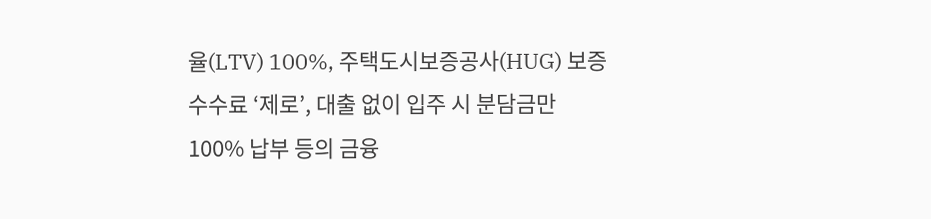율(LTV) 100%, 주택도시보증공사(HUG) 보증 수수료 ‘제로’, 대출 없이 입주 시 분담금만 100% 납부 등의 금융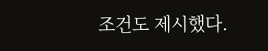조건도 제시했다.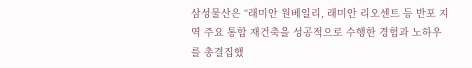삼성물산은 “래미안 원베일리, 래미안 리오센트 등 반포 지역 주요 통합 재건축을 성공적으로 수행한 경험과 노하우를 총결집했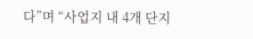다”며 “사업지 내 4개 단지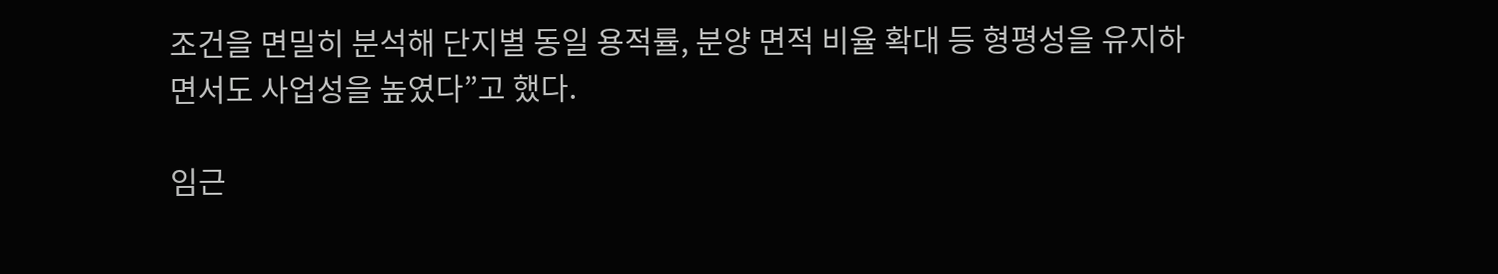조건을 면밀히 분석해 단지별 동일 용적률, 분양 면적 비율 확대 등 형평성을 유지하면서도 사업성을 높였다”고 했다.

임근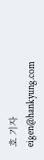호 기자 eigen@hankyung.com